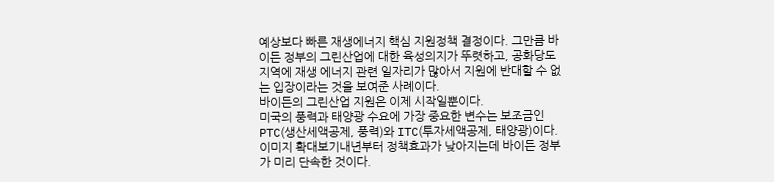예상보다 빠른 재생에너지 핵심 지원정책 결정이다. 그만큼 바이든 정부의 그린산업에 대한 육성의지가 뚜렷하고, 공화당도 지역에 재생 에너지 관련 일자리가 많아서 지원에 반대할 수 없는 입장이라는 것을 보여준 사례이다.
바이든의 그린산업 지원은 이제 시작일뿐이다.
미국의 풍력과 태양광 수요에 가장 중요한 변수는 보조금인 PTC(생산세액공제, 풍력)와 ITC(투자세액공제, 태양광)이다.
이미지 확대보기내년부터 정책효과가 낮아지는데 바이든 정부가 미리 단속한 것이다.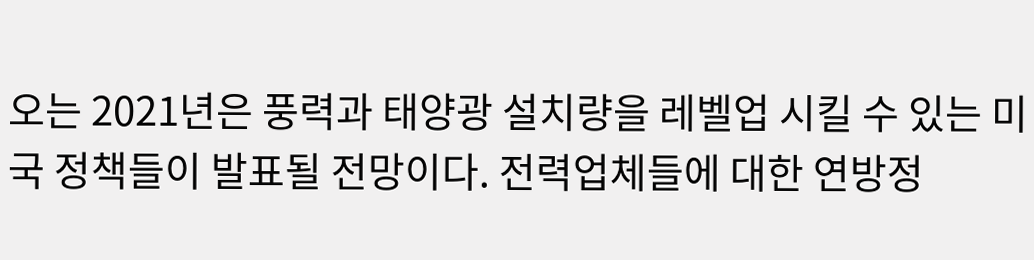오는 2021년은 풍력과 태양광 설치량을 레벨업 시킬 수 있는 미국 정책들이 발표될 전망이다. 전력업체들에 대한 연방정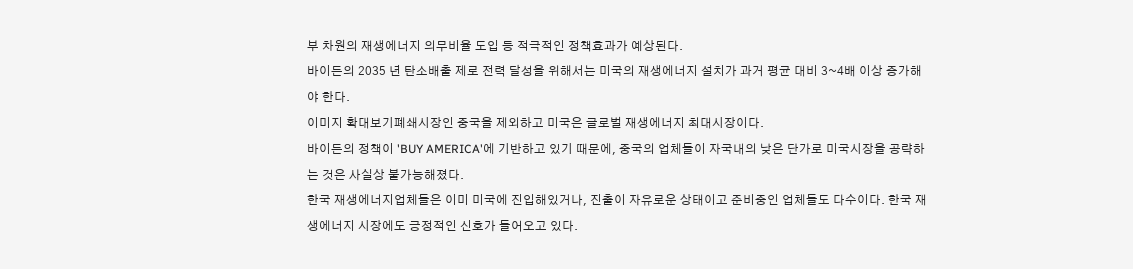부 차원의 재생에너지 의무비율 도입 등 적극적인 정책효과가 예상된다.
바이든의 2035 년 탄소배출 제로 전력 달성을 위해서는 미국의 재생에너지 설치가 과거 평균 대비 3~4배 이상 증가해야 한다.
이미지 확대보기폐쇄시장인 중국을 제외하고 미국은 글로벌 재생에너지 최대시장이다.
바이든의 정책이 'BUY AMERICA'에 기반하고 있기 때문에, 중국의 업체들이 자국내의 낮은 단가로 미국시장을 공략하는 것은 사실상 불가능해졌다.
한국 재생에너지업체들은 이미 미국에 진입해있거나, 진출이 자유로운 상태이고 준비중인 업체들도 다수이다. 한국 재생에너지 시장에도 긍정적인 신호가 들어오고 있다.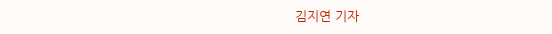김지연 기자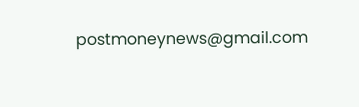postmoneynews@gmail.com